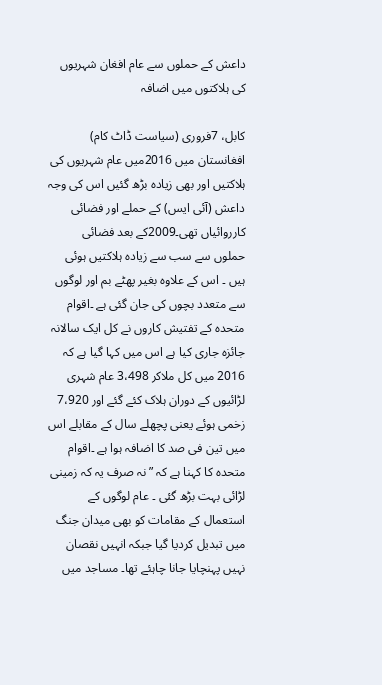داعش کے حملوں سے عام افغان شہریوں کی ہلاکتوں میں اضافہ

کابل، 7فروری (سیاست ڈاٹ کام) افغانستان میں 2016میں عام شہریوں کی ہلاکتیں اور بھی زیادہ بڑھ گئیں اس کی وجہ داعش (آئی ایس) کے حملے اور فضائی کارروائیاں تھی۔2009کے بعد فضائی حملوں سے سب سے زیادہ ہلاکتیں ہوئی ہیں ۔ اس کے علاوہ بغیر پھٹے بم اور لوگوں سے متعدد بچوں کی جان گئی ہے ۔اقوام متحدہ کے تفتیش کاروں نے کل ایک سالانہ جائزہ جاری کیا ہے اس میں کہا گیا ہے کہ 2016 میں کل ملاکر 3،498 عام شہری لڑائیوں کے دوران ہلاک کئے گئے اور 7،920 زخمی ہوئے یعنی پچھلے سال کے مقابلے اس میں تین فی صد کا اضافہ ہوا ہے ۔اقوام متحدہ کا کہنا ہے کہ ” نہ صرف یہ کہ زمینی لڑائی بہت بڑھ گئی ۔ عام لوگوں کے استعمال کے مقامات کو بھی میدان جنگ میں تبدیل کردیا گیا جبکہ انہیں نقصان نہیں پہنچایا جانا چاہئے تھا۔ مساجد میں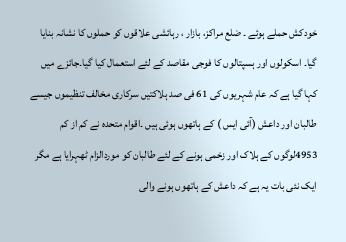خودکش حملے ہوئے ۔ ضلع مراکز، بازار ، رہائشی علاقوں کو حملوں کا نشانہ بنایا گیا۔ اسکولوں اور ہسپتالوں کا فوجی مقاصد کے لئے استعمال کیا گیا۔جائزے میں کہا گیا ہے کہ عام شہریوں کی 61 فی صد ہلاکتیں سرکاری مخالف تنظیموں جیسے طالبان اور داعش (آئی ایس ) کے ہاتھوں ہوئی ہیں ۔اقوام متحدہ نے کم از کم 4953لوگوں کے ہلاک اور زخمی ہونے کے لئے طالبان کو موردالزام ٹھہرایا ہے مگر ایک نئی بات یہ ہے کہ داعش کے ہاتھوں ہونے والی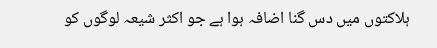ہلاکتوں میں دس گنا اضافہ ہوا ہے جو اکثر شیعہ لوگوں کو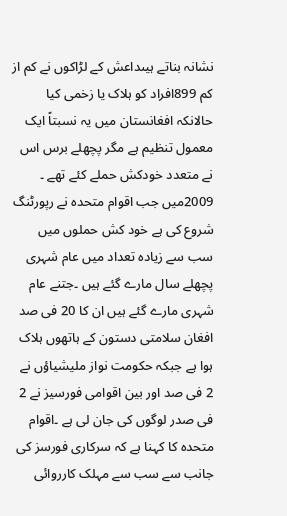نشانہ بناتے ہیںداعش کے لڑاکوں نے کم از کم 899افراد کو ہلاک یا زخمی کیا حالانکہ افغانستان میں یہ نسبتاً ایک معمول تنظیم ہے مگر پچھلے برس اس نے متعدد خودکش حملے کئے تھے ۔ 2009میں جب اقوام متحدہ نے رپورٹنگ شروع کی ہے خود کش حملوں میں سب سے زیادہ تعداد میں عام شہری پچھلے سال مارے گئے ہیں ۔جتنے عام شہری مارے گئے ہیں ان کا 20 فی صد افغان سلامتی دستون کے ہاتھوں ہلاک ہوا ہے جبکہ حکومت نواز ملیشیاؤں نے 2 فی صد اور بین اقوامی فورسیز نے 2 فی صدر لوگوں کی جان لی ہے ۔اقوام متحدہ کا کہنا ہے کہ سرکاری فورسز کی جانب سے سب سے مہلک کارروائی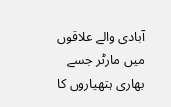آبادی والے علاقوں میں مارٹر جسے بھاری ہتھیاروں کا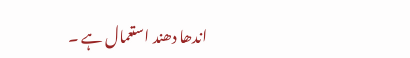اندھا دھند استعمال ہے ۔